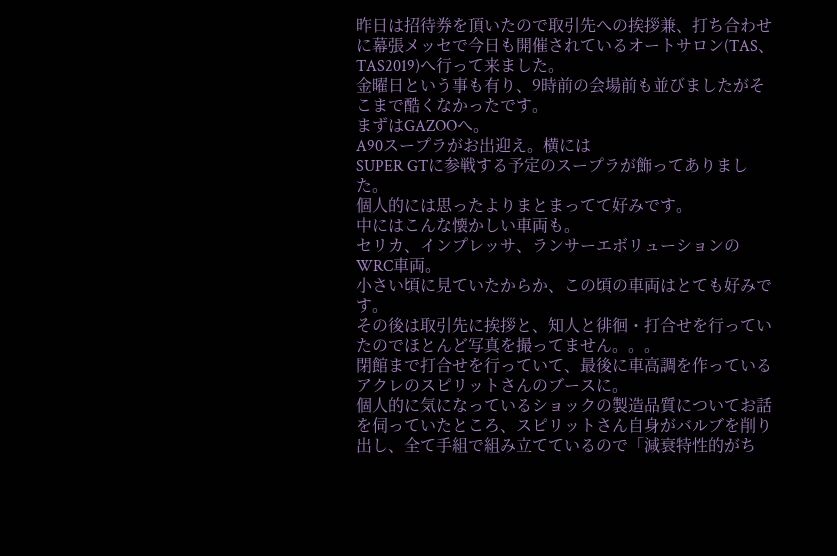昨日は招待券を頂いたので取引先への挨拶兼、打ち合わせに幕張メッセで今日も開催されているオートサロン(TAS、TAS2019)へ行って来ました。
金曜日という事も有り、9時前の会場前も並びましたがそこまで酷くなかったです。
まずはGAZOOへ。
A90スープラがお出迎え。横には
SUPER GTに参戦する予定のスープラが飾ってありました。
個人的には思ったよりまとまってて好みです。
中にはこんな懐かしい車両も。
セリカ、インプレッサ、ランサーエボリューションのWRC車両。
小さい頃に見ていたからか、この頃の車両はとても好みです。
その後は取引先に挨拶と、知人と徘徊・打合せを行っていたのでほとんど写真を撮ってません。。。
閉館まで打合せを行っていて、最後に車高調を作っているアクレのスピリットさんのブースに。
個人的に気になっているショックの製造品質についてお話を伺っていたところ、スピリットさん自身がバルブを削り出し、全て手組で組み立てているので「減衰特性的がち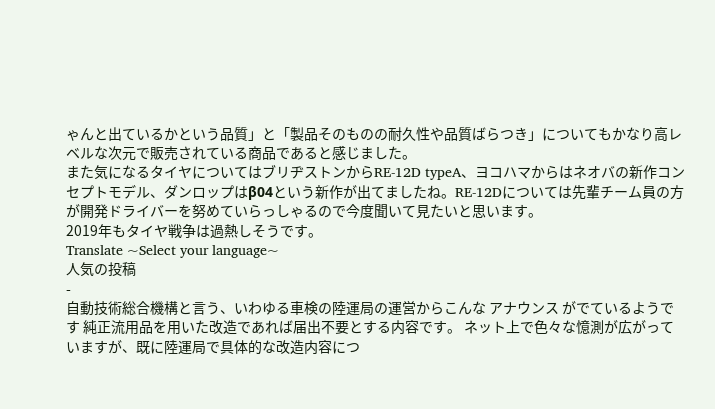ゃんと出ているかという品質」と「製品そのものの耐久性や品質ばらつき」についてもかなり高レベルな次元で販売されている商品であると感じました。
また気になるタイヤについてはブリヂストンからRE-12D typeA、ヨコハマからはネオバの新作コンセプトモデル、ダンロップはβ04という新作が出てましたね。RE-12Dについては先輩チーム員の方が開発ドライバーを努めていらっしゃるので今度聞いて見たいと思います。
2019年もタイヤ戦争は過熱しそうです。
Translate ~Select your language~
人気の投稿
-
自動技術総合機構と言う、いわゆる車検の陸運局の運営からこんな アナウンス がでているようです 純正流用品を用いた改造であれば届出不要とする内容です。 ネット上で色々な憶測が広がっていますが、既に陸運局で具体的な改造内容につ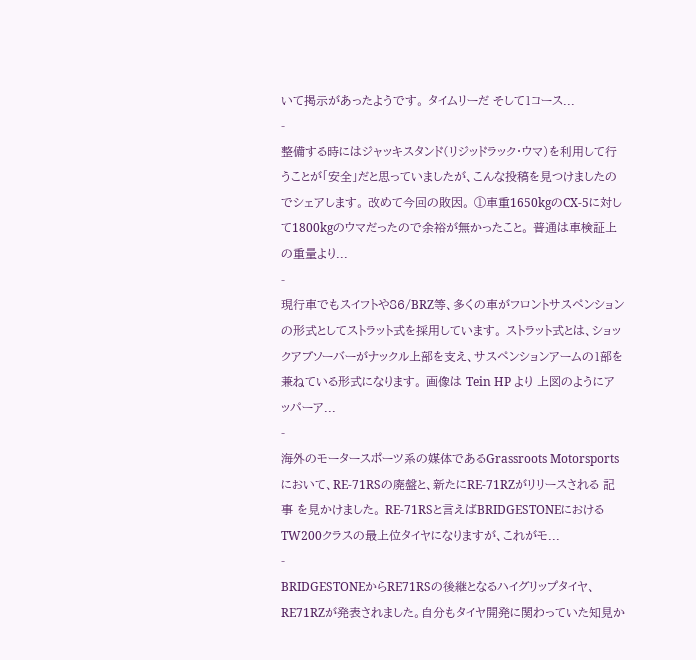いて掲示があったようです。 タイムリーだ そして1コース...
-
整備する時にはジャッキスタンド(リジッドラック・ウマ)を利用して行うことが「安全」だと思っていましたが、こんな投稿を見つけましたのでシェアします。 改めて今回の敗因。 ①車重1650kgのCX-5に対して1800kgのウマだったので余裕が無かったこと。 普通は車検証上の重量より...
-
現行車でもスイフトや86/BRZ等、多くの車がフロントサスペンションの形式としてストラット式を採用しています。 ストラット式とは、ショックアブソーバーがナックル上部を支え、サスペンションアームの1部を兼ねている形式になります。 画像は Tein HP より 上図のようにアッパーア...
-
海外のモータースポーツ系の媒体であるGrassroots Motorsportsにおいて、RE-71RSの廃盤と、新たにRE-71RZがリリースされる 記事 を見かけました。 RE-71RSと言えばBRIDGESTONEにおけるTW200クラスの最上位タイヤになりますが、これがモ...
-
BRIDGESTONEからRE71RSの後継となるハイグリップタイヤ、RE71RZが発表されました。自分もタイヤ開発に関わっていた知見か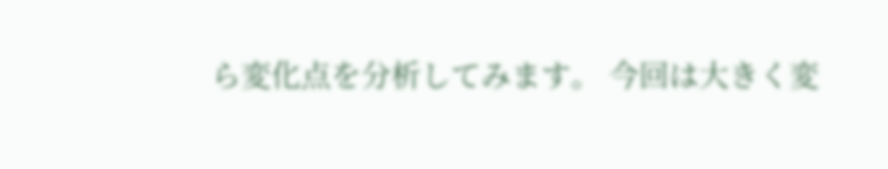ら変化点を分析してみます。 今回は大きく変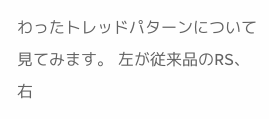わったトレッドパターンについて見てみます。 左が従来品のRS、右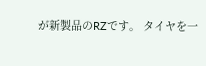が新製品のRZです。 タイヤを一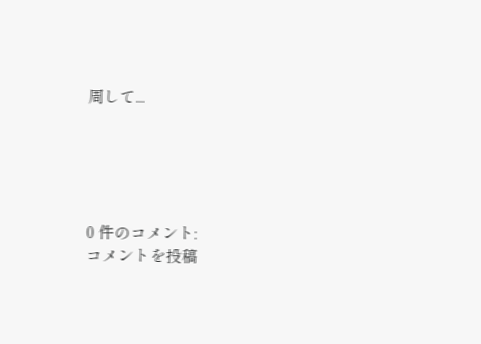周して...





0 件のコメント:
コメントを投稿